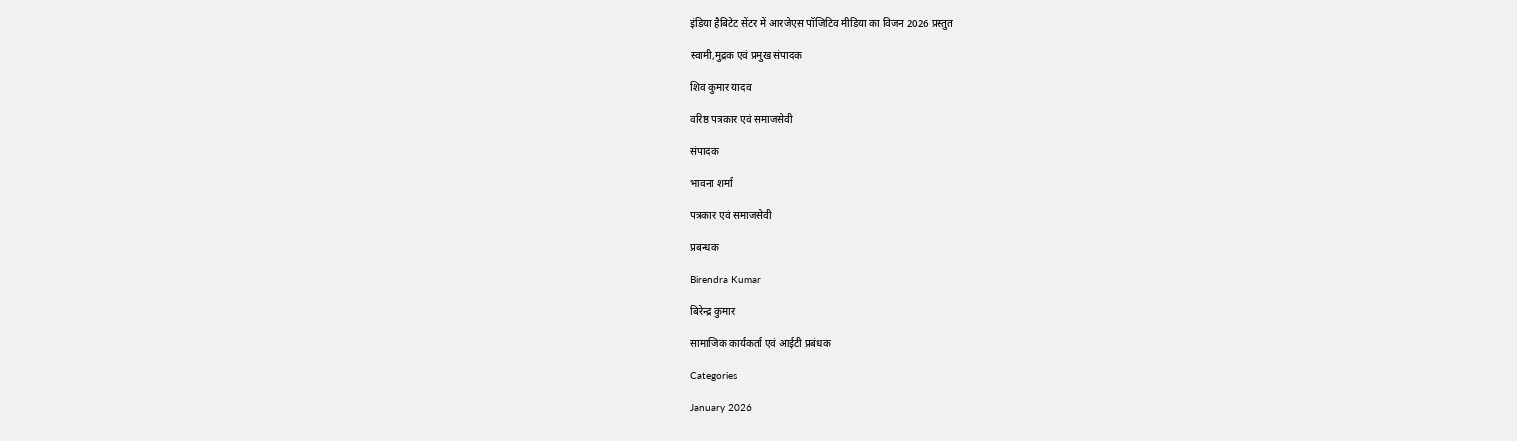इंडिया हैबिटेट सेंटर में आरजेएस पॉजिटिव मीडिया का विजन 2026 प्रस्तुत

स्वामी,मुद्रक एवं प्रमुख संपादक

शिव कुमार यादव

वरिष्ठ पत्रकार एवं समाजसेवी

संपादक

भावना शर्मा

पत्रकार एवं समाजसेवी

प्रबन्धक

Birendra Kumar

बिरेन्द्र कुमार

सामाजिक कार्यकर्ता एवं आईटी प्रबंधक

Categories

January 2026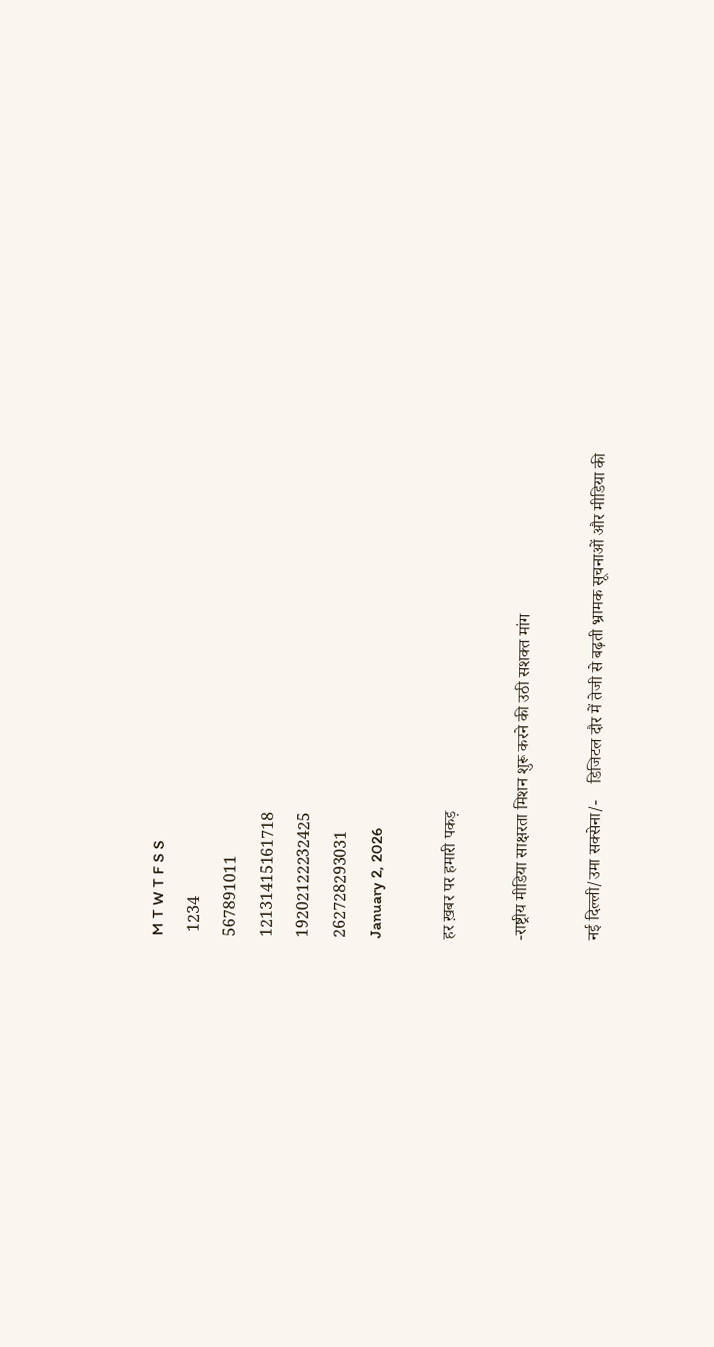M T W T F S S
 1234
567891011
12131415161718
19202122232425
262728293031
January 2, 2026

हर ख़बर पर हमारी पकड़

-राष्ट्रीय मीडिया साक्षरता मिशन शुरू करने की उठी सशक्त मांग

नई दिल्ली/उमा सक्सेना/-    डिजिटल दौर में तेजी से बढ़ती भ्रामक सूचनाओं और मीडिया की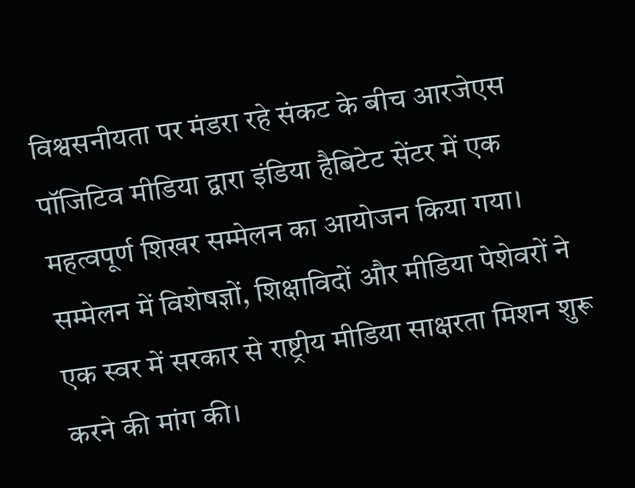विश्वसनीयता पर मंडरा रहे संकट के बीच आरजेएस पॉजिटिव मीडिया द्वारा इंडिया हैबिटेट सेंटर में एक महत्वपूर्ण शिखर सम्मेलन का आयोजन किया गया। सम्मेलन में विशेषज्ञों, शिक्षाविदों और मीडिया पेशेवरों ने एक स्वर में सरकार से राष्ट्रीय मीडिया साक्षरता मिशन शुरू करने की मांग की।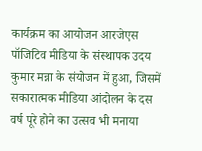कार्यक्रम का आयोजन आरजेएस पॉजिटिव मीडिया के संस्थापक उदय कुमार मन्ना के संयोजन में हुआ, जिसमें सकारात्मक मीडिया आंदोलन के दस वर्ष पूरे होने का उत्सव भी मनाया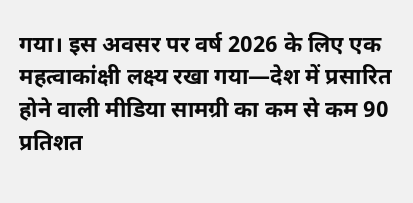गया। इस अवसर पर वर्ष 2026 के लिए एक महत्वाकांक्षी लक्ष्य रखा गया—देश में प्रसारित होने वाली मीडिया सामग्री का कम से कम 90 प्रतिशत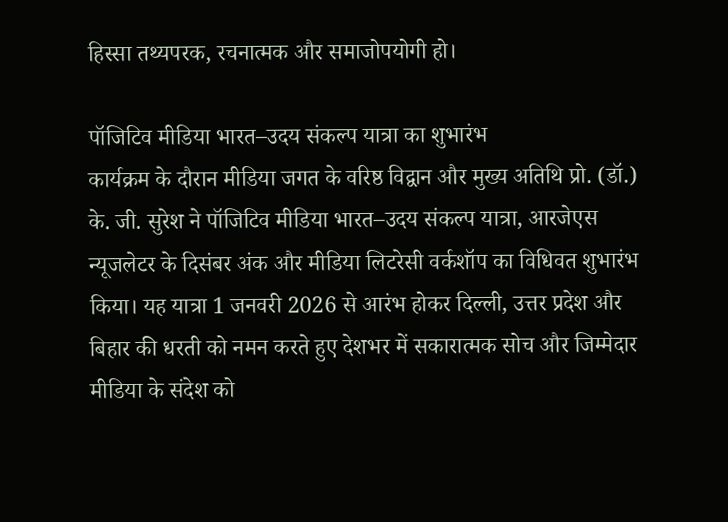हिस्सा तथ्यपरक, रचनात्मक और समाजोपयोगी हो।

पॉजिटिव मीडिया भारत–उदय संकल्प यात्रा का शुभारंभ
कार्यक्रम के दौरान मीडिया जगत के वरिष्ठ विद्वान और मुख्य अतिथि प्रो. (डॉ.) के. जी. सुरेश ने पॉजिटिव मीडिया भारत–उदय संकल्प यात्रा, आरजेएस न्यूजलेटर के दिसंबर अंक और मीडिया लिटरेसी वर्कशॉप का विधिवत शुभारंभ किया। यह यात्रा 1 जनवरी 2026 से आरंभ होकर दिल्ली, उत्तर प्रदेश और बिहार की धरती को नमन करते हुए देशभर में सकारात्मक सोच और जिम्मेदार मीडिया के संदेश को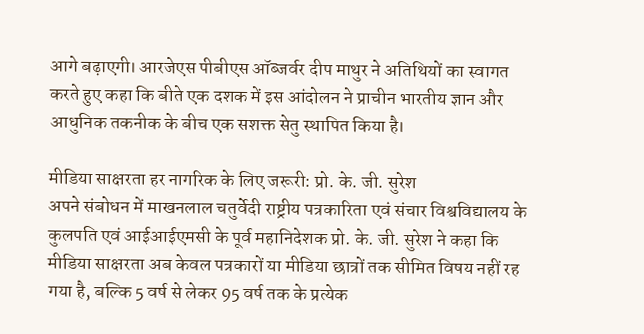आगे बढ़ाएगी। आरजेएस पीबीएस ऑब्जर्वर दीप माथुर ने अतिथियों का स्वागत करते हुए कहा कि बीते एक दशक में इस आंदोलन ने प्राचीन भारतीय ज्ञान और आधुनिक तकनीक के बीच एक सशक्त सेतु स्थापित किया है।

मीडिया साक्षरता हर नागरिक के लिए जरूरी: प्रो. के. जी. सुरेश
अपने संबोधन में माखनलाल चतुर्वेदी राष्ट्रीय पत्रकारिता एवं संचार विश्वविद्यालय के कुलपति एवं आईआईएमसी के पूर्व महानिदेशक प्रो. के. जी. सुरेश ने कहा कि मीडिया साक्षरता अब केवल पत्रकारों या मीडिया छात्रों तक सीमित विषय नहीं रह गया है, बल्कि 5 वर्ष से लेकर 95 वर्ष तक के प्रत्येक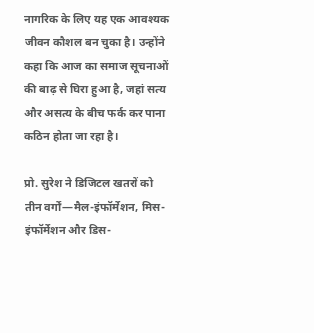नागरिक के लिए यह एक आवश्यक जीवन कौशल बन चुका है। उन्होंने कहा कि आज का समाज सूचनाओं की बाढ़ से घिरा हुआ है, जहां सत्य और असत्य के बीच फर्क कर पाना कठिन होता जा रहा है।

प्रो. सुरेश ने डिजिटल खतरों को तीन वर्गों—मैल-इंफॉर्मेशन, मिस-इंफॉर्मेशन और डिस-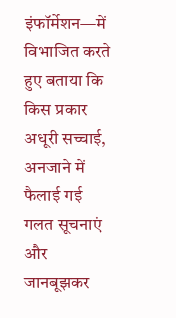इंफॉर्मेशन—में विभाजित करते हुए बताया कि किस प्रकार अधूरी सच्चाई, अनजाने में फैलाई गई गलत सूचनाएं और जानबूझकर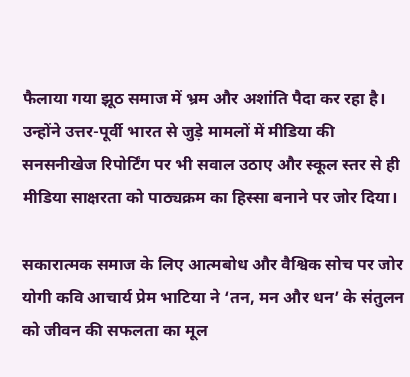फैलाया गया झूठ समाज में भ्रम और अशांति पैदा कर रहा है। उन्होंने उत्तर-पूर्वी भारत से जुड़े मामलों में मीडिया की सनसनीखेज रिपोर्टिंग पर भी सवाल उठाए और स्कूल स्तर से ही मीडिया साक्षरता को पाठ्यक्रम का हिस्सा बनाने पर जोर दिया।

सकारात्मक समाज के लिए आत्मबोध और वैश्विक सोच पर जोर
योगी कवि आचार्य प्रेम भाटिया ने ‘तन, मन और धन’ के संतुलन को जीवन की सफलता का मूल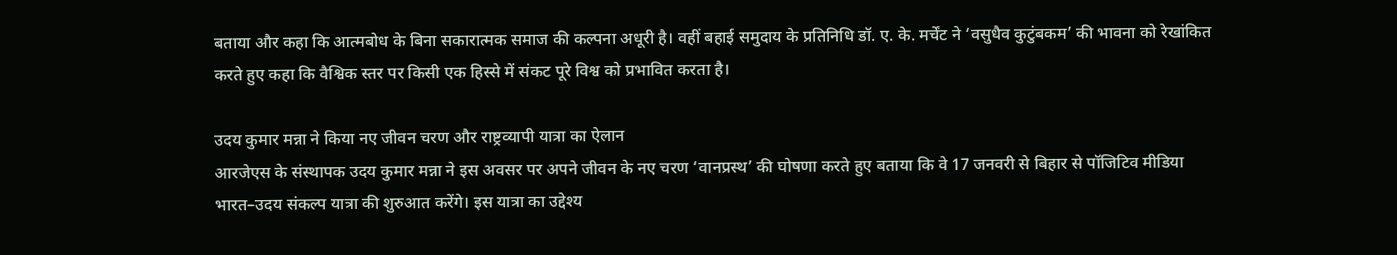बताया और कहा कि आत्मबोध के बिना सकारात्मक समाज की कल्पना अधूरी है। वहीं बहाई समुदाय के प्रतिनिधि डॉ. ए. के. मर्चेंट ने ‘वसुधैव कुटुंबकम’ की भावना को रेखांकित करते हुए कहा कि वैश्विक स्तर पर किसी एक हिस्से में संकट पूरे विश्व को प्रभावित करता है।

उदय कुमार मन्ना ने किया नए जीवन चरण और राष्ट्रव्यापी यात्रा का ऐलान
आरजेएस के संस्थापक उदय कुमार मन्ना ने इस अवसर पर अपने जीवन के नए चरण ‘वानप्रस्थ’ की घोषणा करते हुए बताया कि वे 17 जनवरी से बिहार से पॉजिटिव मीडिया भारत–उदय संकल्प यात्रा की शुरुआत करेंगे। इस यात्रा का उद्देश्य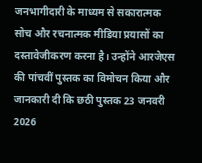जनभागीदारी के माध्यम से सकारात्मक सोच और रचनात्मक मीडिया प्रयासों का दस्तावेजीकरण करना है। उन्होंने आरजेएस की पांचवीं पुस्तक का विमोचन किया और जानकारी दी कि छठी पुस्तक 23 जनवरी 2026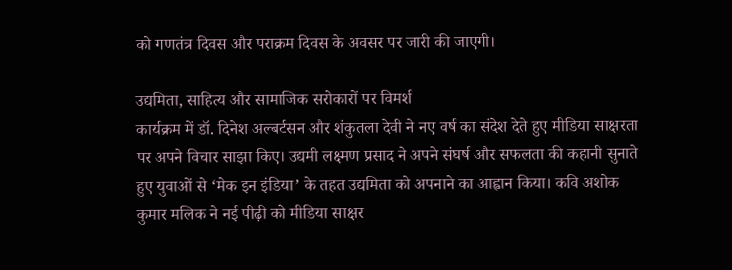को गणतंत्र दिवस और पराक्रम दिवस के अवसर पर जारी की जाएगी।

उद्यमिता, साहित्य और सामाजिक सरोकारों पर विमर्श
कार्यक्रम में डॉ. दिनेश अल्बर्टसन और शंकुतला देवी ने नए वर्ष का संदेश देते हुए मीडिया साक्षरता पर अपने विचार साझा किए। उद्यमी लक्ष्मण प्रसाद ने अपने संघर्ष और सफलता की कहानी सुनाते हुए युवाओं से ‘मेक इन इंडिया’ के तहत उद्यमिता को अपनाने का आह्वान किया। कवि अशोक कुमार मलिक ने नई पीढ़ी को मीडिया साक्षर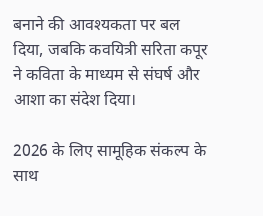बनाने की आवश्यकता पर बल दिया, जबकि कवयित्री सरिता कपूर ने कविता के माध्यम से संघर्ष और आशा का संदेश दिया।

2026 के लिए सामूहिक संकल्प के साथ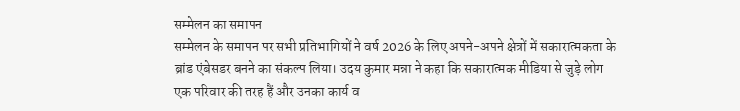सम्मेलन का समापन
सम्मेलन के समापन पर सभी प्रतिभागियों ने वर्ष 2026 के लिए अपने-अपने क्षेत्रों में सकारात्मकता के ब्रांड एंबेसडर बनने का संकल्प लिया। उदय कुमार मन्ना ने कहा कि सकारात्मक मीडिया से जुड़े लोग एक परिवार की तरह हैं और उनका कार्य व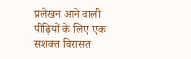प्रलेखन आने वाली पीढ़ियों के लिए एक सशक्त विरासत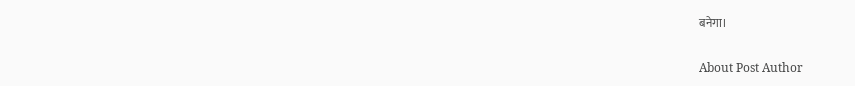बनेगा।

About Post Author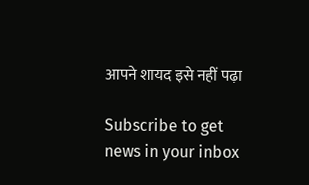आपने शायद इसे नहीं पढ़ा

Subscribe to get news in your inbox